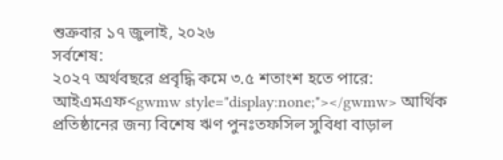শুক্রবার ১৭ জুলাই, ২০২৬
সর্বশেষ:
২০২৭ অর্থবছরে প্রবৃদ্ধি কমে ৩.৫ শতাংশ হতে পারে: আইএমএফ<gwmw style="display:none;"></gwmw> আর্থিক প্রতিষ্ঠানের জন্য বিশেষ ঋণ পুনঃতফসিল সুবিধা বাড়াল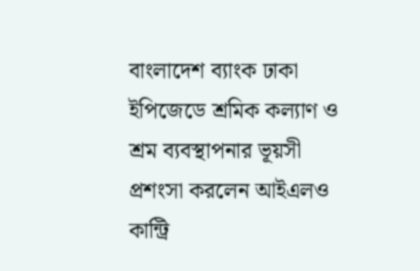বাংলাদেশ ব্যাংক ঢাকা ইপিজেডে শ্রমিক কল্যাণ ও শ্রম ব্যবস্থাপনার ভূয়সী প্রশংসা করলেন আইএলও কান্ট্রি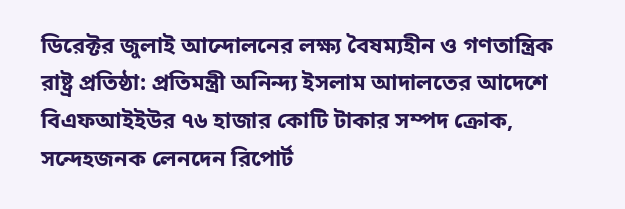ডিরেক্টর জুলাই আন্দোলনের লক্ষ্য বৈষম্যহীন ও গণতান্ত্রিক রাষ্ট্র প্রতিষ্ঠা: প্রতিমন্ত্রী অনিন্দ্য ইসলাম আদালতের আদেশে বিএফআইইউর ৭৬ হাজার কোটি টাকার সম্পদ ক্রোক, সন্দেহজনক লেনদেন রিপোর্ট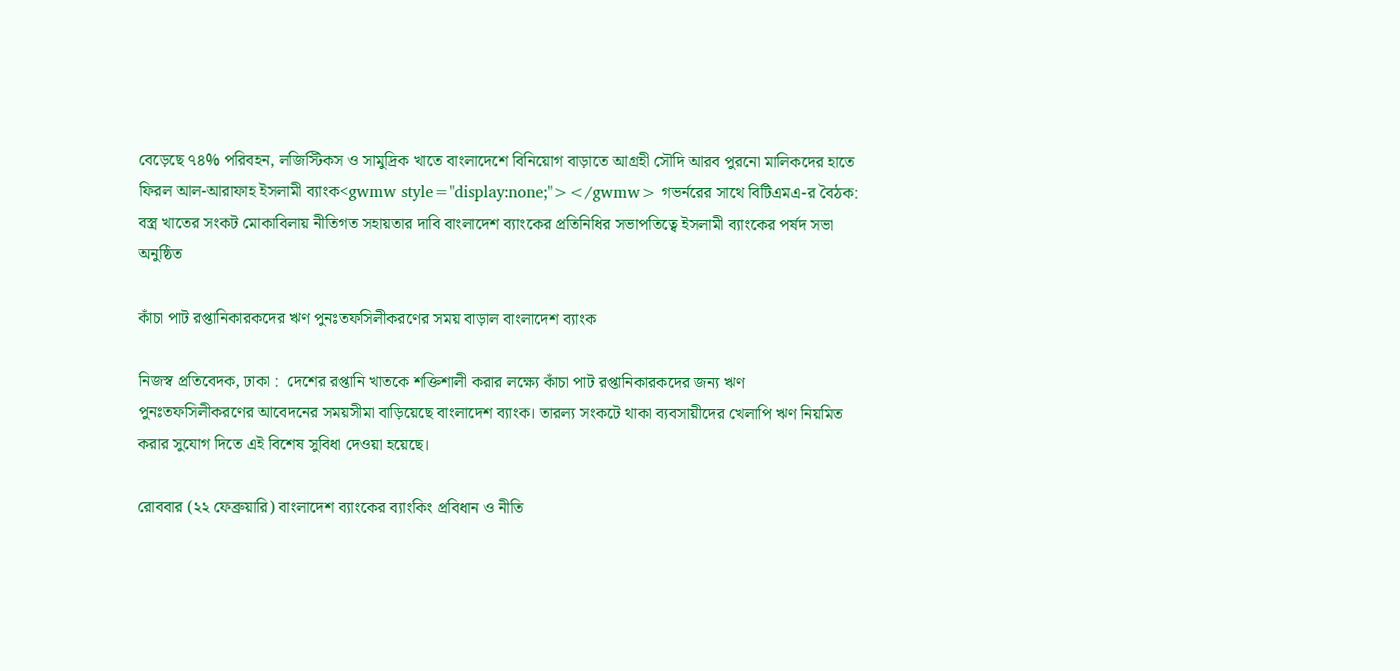বেড়েছে ৭৪% পরিবহন, লজিস্টিকস ও সামুদ্রিক খাতে বাংলাদেশে বিনিয়োগ বাড়াতে আগ্রহী সৌদি আরব পুরনো মালিকদের হাতে ফিরল আল-আরাফাহ ইসলামী ব্যাংক<gwmw style="display:none;"></gwmw> গভর্নরের সাথে বিটিএমএ-র বৈঠক: বস্ত্র খাতের সংকট মোকাবিলায় নীতিগত সহায়তার দাবি বাংলাদেশ ব্যাংকের প্রতিনিধির সভাপতিত্বে ইসলামী ব্যাংকের পর্ষদ সভা অনুষ্ঠিত

কাঁচা পাট রপ্তানিকারকদের ঋণ পুনঃতফসিলীকরণের সময় বাড়াল বাংলাদেশ ব্যাংক

নিজস্ব প্রতিবেদক, ঢাকা :  দেশের রপ্তানি খাতকে শক্তিশালী করার লক্ষ্যে কাঁচা পাট রপ্তানিকারকদের জন্য ঋণ পুনঃতফসিলীকরণের আবেদনের সময়সীমা বাড়িয়েছে বাংলাদেশ ব্যাংক। তারল্য সংকটে থাকা ব্যবসায়ীদের খেলাপি ঋণ নিয়মিত করার সুযোগ দিতে এই বিশেষ সুবিধা দেওয়া হয়েছে।

রোববার (২২ ফেব্রুয়ারি) বাংলাদেশ ব্যাংকের ব্যাংকিং প্রবিধান ও নীতি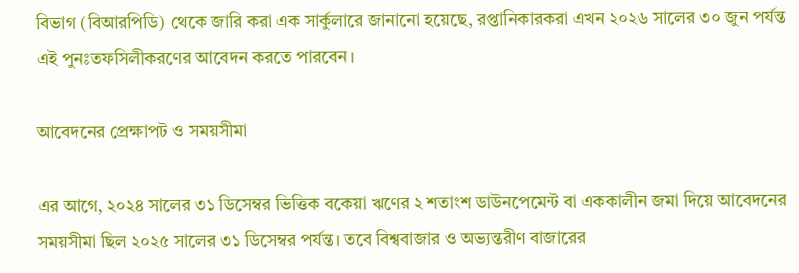বিভাগ (বিআরপিডি) থেকে জারি করা এক সার্কুলারে জানানো হয়েছে, রপ্তানিকারকরা এখন ২০২৬ সালের ৩০ জুন পর্যন্ত এই পুনঃতফসিলীকরণের আবেদন করতে পারবেন।

আবেদনের প্রেক্ষাপট ও সময়সীমা

এর আগে, ২০২৪ সালের ৩১ ডিসেম্বর ভিত্তিক বকেয়া ঋণের ২ শতাংশ ডাউনপেমেন্ট বা এককালীন জমা দিয়ে আবেদনের সময়সীমা ছিল ২০২৫ সালের ৩১ ডিসেম্বর পর্যন্ত। তবে বিশ্ববাজার ও অভ্যন্তরীণ বাজারের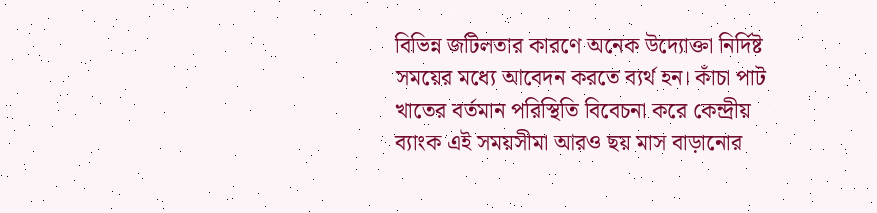বিভিন্ন জটিলতার কারণে অনেক উদ্যোক্তা নির্দিষ্ট সময়ের মধ্যে আবেদন করতে ব্যর্থ হন। কাঁচা পাট খাতের বর্তমান পরিস্থিতি বিবেচনা করে কেন্দ্রীয় ব্যাংক এই সময়সীমা আরও ছয় মাস বাড়ানোর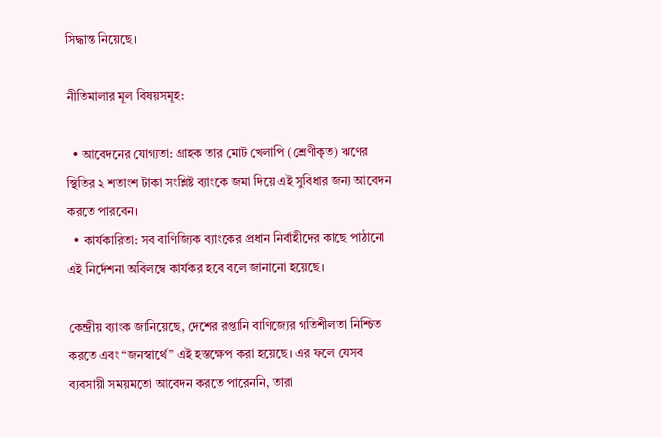সিদ্ধান্ত নিয়েছে।

নীতিমালার মূল বিষয়সমূহ:

  • আবেদনের যোগ্যতা: গ্রাহক তার মোট খেলাপি (শ্রেণীকৃত) ঋণের স্থিতির ২ শতাংশ টাকা সংশ্লিষ্ট ব্যাংকে জমা দিয়ে এই সুবিধার জন্য আবেদন করতে পারবেন।
  • কার্যকারিতা: সব বাণিজ্যিক ব্যাংকের প্রধান নির্বাহীদের কাছে পাঠানো এই নির্দেশনা অবিলম্বে কার্যকর হবে বলে জানানো হয়েছে।

কেন্দ্রীয় ব্যাংক জানিয়েছে, দেশের রপ্তানি বাণিজ্যের গতিশীলতা নিশ্চিত করতে এবং “জনস্বার্থে” এই হস্তক্ষেপ করা হয়েছে। এর ফলে যেসব ব্যবসায়ী সময়মতো আবেদন করতে পারেননি, তারা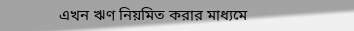এখন ঋণ নিয়মিত করার মাধ্যমে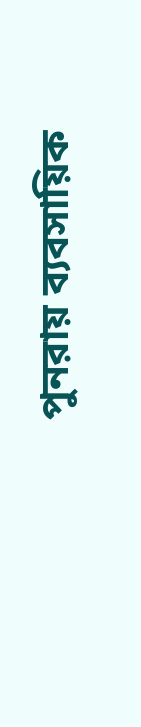পুনরায় ব্যবসায়িক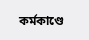কর্মকাণ্ডে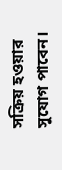সক্রিয় হওয়ার সুযোগ পাবেন।